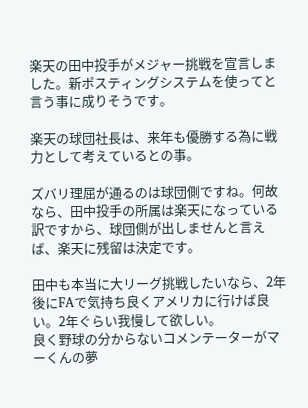楽天の田中投手がメジャー挑戦を宣言しました。新ポスティングシステムを使ってと言う事に成りそうです。

楽天の球団社長は、来年も優勝する為に戦力として考えているとの事。

ズバリ理屈が通るのは球団側ですね。何故なら、田中投手の所属は楽天になっている訳ですから、球団側が出しませんと言えば、楽天に残留は決定です。

田中も本当に大リーグ挑戦したいなら、2年後にFAで気持ち良くアメリカに行けば良い。2年ぐらい我慢して欲しい。
良く野球の分からないコメンテーターがマーくんの夢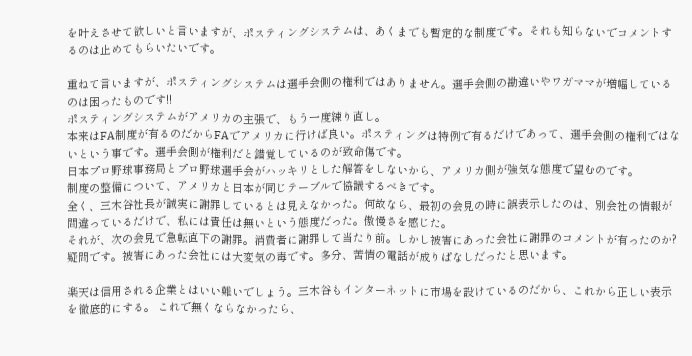を叶えさせて欲しいと言いますが、ポスティングシステムは、あくまでも暫定的な制度です。それも知らないでコメントするのは止めてもらいたいです。

重ねて言いますが、ポスティングシステムは選手会側の権利ではありません。選手会側の勘違いやワガママが増幅しているのは困ったものです!!
ポスティングシステムがアメリカの主張で、もう一度練り直し。
本来はFA制度が有るのだからFAでアメリカに行けば良い。ポスティングは特例で有るだけであって、選手会側の権利ではないという事です。選手会側が権利だと錯覚しているのが致命傷です。
日本プロ野球事務局とプロ野球選手会がハッキリとした解答をしないから、アメリカ側が強気な態度で望むのです。
制度の整備について、アメリカと日本が同じテーブルで協議するべきです。
全く、三木谷社長が誠実に謝罪しているとは見えなかった。何故なら、最初の会見の時に誤表示したのは、別会社の情報が間違っているだけで、私には責任は無いという態度だった。傲慢さを感じた。
それが、次の会見で急転直下の謝罪。消費者に謝罪して当たり前。しかし被害にあった会社に謝罪のコメントが有ったのか?疑問です。被害にあった会社には大変気の毒です。多分、苦情の電話が成りぱなしだったと思います。

楽天は信用される企業とはいい難いでしょう。三木谷もインターネットに市場を設けているのだから、これから正しい表示を徹底的にする。 これで無くならなかったら、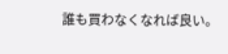誰も買わなくなれば良い。